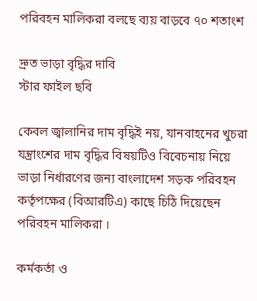পরিবহন মালিকরা বলছে ব্যয় বাড়বে ৭০ শতাংশ

দ্রুত ভাড়া বৃদ্ধির দাবি
স্টার ফাইল ছবি

কেবল জ্বালানির দাম বৃদ্ধিই নয়, যানবাহনের খুচরা যন্ত্রাংশের দাম বৃদ্ধির বিষয়টিও বিবেচনায় নিয়ে ভাড়া নির্ধারণের জন্য বাংলাদেশ সড়ক পরিবহন কর্তৃপক্ষের (বিআরটিএ) কাছে চিঠি দিয়েছেন পরিবহন মালিকরা ।

কর্মকর্তা ও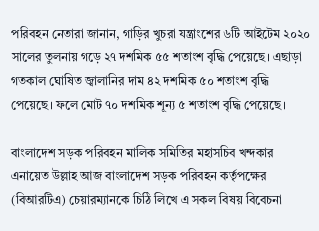পরিবহন নেতারা জানান, গাড়ির খুচরা যন্ত্রাংশের ৬টি আইটেম ২০২০ সালের তুলনায় গড়ে ২৭ দশমিক ৫৫ শতাংশ বৃদ্ধি পেয়েছে। এছাড়া গতকাল ঘোষিত জ্বালানির দাম ৪২ দশমিক ৫০ শতাংশ বৃদ্ধি পেয়েছে। ফলে মোট ৭০ দশমিক শূন্য ৫ শতাংশ বৃদ্ধি পেয়েছে।

বাংলাদেশ সড়ক পরিবহন মালিক সমিতির মহাসচিব খন্দকার এনায়েত উল্লাহ আজ বাংলাদেশ সড়ক পরিবহন কর্তৃপক্ষের (বিআরটিএ) চেয়ারম্যানকে চিঠি লিখে এ সকল বিষয় বিবেচনা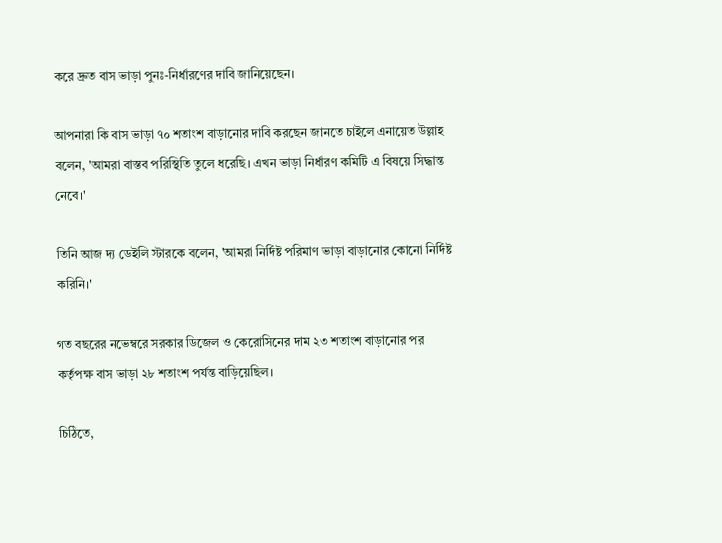করে দ্রুত বাস ভাড়া পুনঃ-নির্ধারণের দাবি জানিয়েছেন।

আপনারা কি বাস ভাড়া ৭০ শতাংশ বাড়ানোর দাবি করছেন জানতে চাইলে এনায়েত উল্লাহ বলেন, 'আমরা বাস্তব পরিস্থিতি তুলে ধরেছি। এখন ভাড়া নির্ধারণ কমিটি এ বিষয়ে সিদ্ধান্ত নেবে।'

তিনি আজ দ্য ডেইলি স্টারকে বলেন, 'আমরা নির্দিষ্ট পরিমাণ ভাড়া বাড়ানোর কোনো নির্দিষ্ট করিনি।'

গত বছরের নভেম্বরে সরকার ডিজেল ও কেরোসিনের দাম ২৩ শতাংশ বাড়ানোর পর কর্তৃপক্ষ বাস ভাড়া ২৮ শতাংশ পর্যন্ত বাড়িয়েছিল।

চিঠিতে,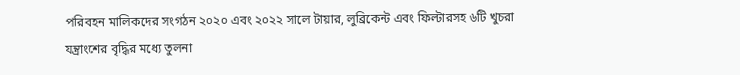পরিবহন মালিকদের সংগঠন ২০২০ এবং ২০২২ সালে টায়ার, লুব্রিকেন্ট এবং ফিল্টারসহ ৬টি খুচরা যন্ত্রাংশের বৃদ্ধির মধ্যে তুলনা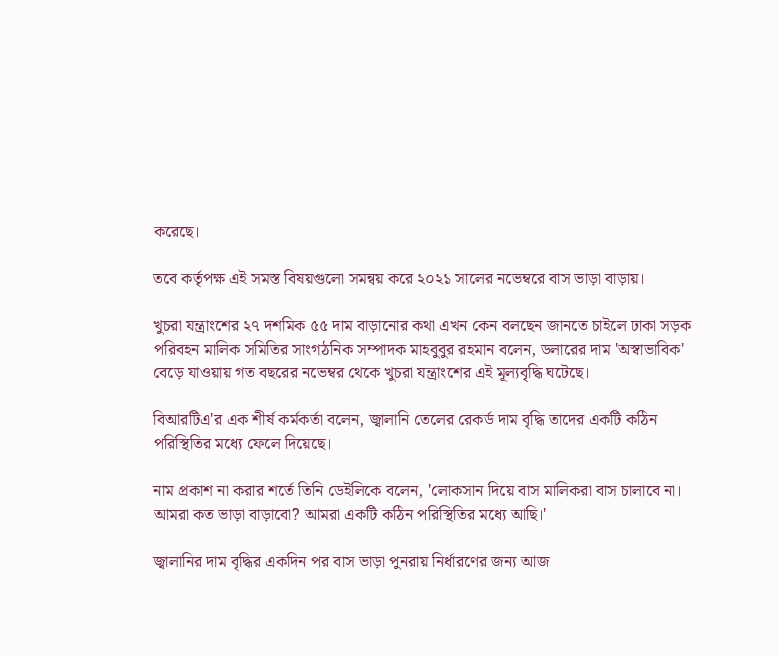করেছে।

তবে কর্তৃপক্ষ এই সমস্ত বিষয়গুলো সমন্বয় করে ২০২১ সালের নভেম্বরে বাস ভাড়া বাড়ায়।

খুচরা যন্ত্রাংশের ২৭ দশমিক ৫৫ দাম বাড়ানোর কথা এখন কেন বলছেন জানতে চাইলে ঢাকা সড়ক পরিবহন মালিক সমিতির সাংগঠনিক সম্পাদক মাহবুবুর রহমান বলেন, ডলারের দাম 'অস্বাভাবিক' বেড়ে যাওয়ায় গত বছরের নভেম্বর থেকে খুচরা যন্ত্রাংশের এই মূল্যবৃদ্ধি ঘটেছে।

বিআরটিএ'র এক শীর্ষ কর্মকর্তা বলেন, জ্বালানি তেলের রেকর্ড দাম বৃদ্ধি তাদের একটি কঠিন পরিস্থিতির মধ্যে ফেলে দিয়েছে।

নাম প্রকাশ না করার শর্তে তিনি ডেইলিকে বলেন, 'লোকসান দিয়ে বাস মালিকরা বাস চালাবে না। আমরা কত ভাড়া বাড়াবো? আমরা একটি কঠিন পরিস্থিতির মধ্যে আছি।'

জ্বালানির দাম বৃদ্ধির একদিন পর বাস ভাড়া পুনরায় নির্ধারণের জন্য আজ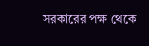সরকারের পক্ষ থেকে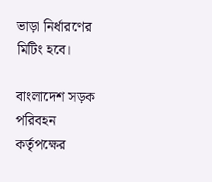ভাড়া নির্ধারণের মিটিং হবে।

বাংলাদেশ সড়ক পরিবহন কর্তৃপক্ষের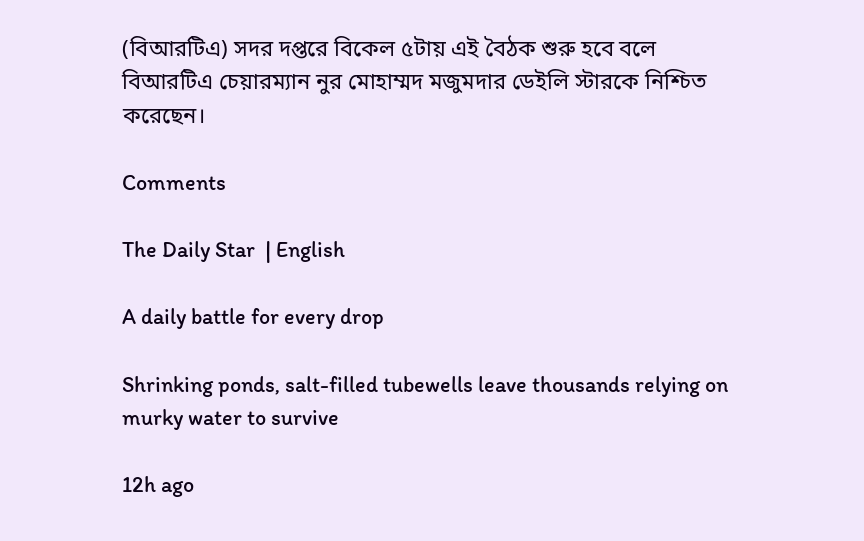(বিআরটিএ) সদর দপ্তরে বিকেল ৫টায় এই বৈঠক শুরু হবে বলে বিআরটিএ চেয়ারম্যান নুর মোহাম্মদ মজুমদার ডেইলি স্টারকে নিশ্চিত করেছেন।

Comments

The Daily Star  | English

A daily battle for every drop

Shrinking ponds, salt-filled tubewells leave thousands relying on murky water to survive

12h ago